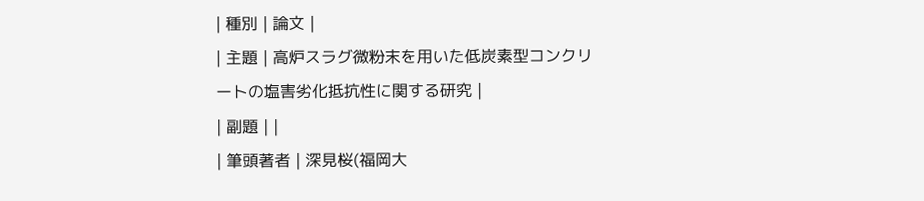| 種別 | 論文 |
| 主題 | 高炉スラグ微粉末を用いた低炭素型コンクリートの塩害劣化抵抗性に関する研究 |
| 副題 | |
| 筆頭著者 | 深見桜(福岡大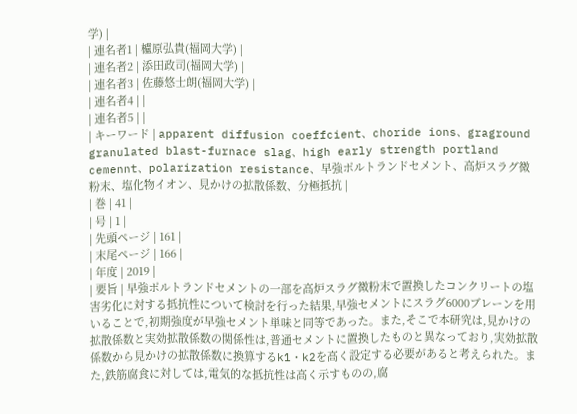学) |
| 連名者1 | 櫨原弘貴(福岡大学) |
| 連名者2 | 添田政司(福岡大学) |
| 連名者3 | 佐藤悠士朗(福岡大学) |
| 連名者4 | |
| 連名者5 | |
| キーワード | apparent diffusion coeffcient、choride ions、graground granulated blast-furnace slag、high early strength portland cemennt、polarization resistance、早強ポルトランドセメント、高炉スラグ微粉末、塩化物イオン、見かけの拡散係数、分極抵抗 |
| 巻 | 41 |
| 号 | 1 |
| 先頭ページ | 161 |
| 末尾ページ | 166 |
| 年度 | 2019 |
| 要旨 | 早強ポルトランドセメントの一部を高炉スラグ微粉末で置換したコンクリートの塩害劣化に対する抵抗性について検討を行った結果,早強セメントにスラグ6000ブレーンを用いることで,初期強度が早強セメント単味と同等であった。また,そこで本研究は,見かけの拡散係数と実効拡散係数の関係性は,普通セメントに置換したものと異なっており,実効拡散係数から見かけの拡散係数に換算するk1・k2を高く設定する必要があると考えられた。また,鉄筋腐食に対しては,電気的な抵抗性は高く示すものの,腐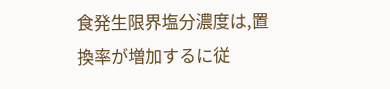食発生限界塩分濃度は,置換率が増加するに従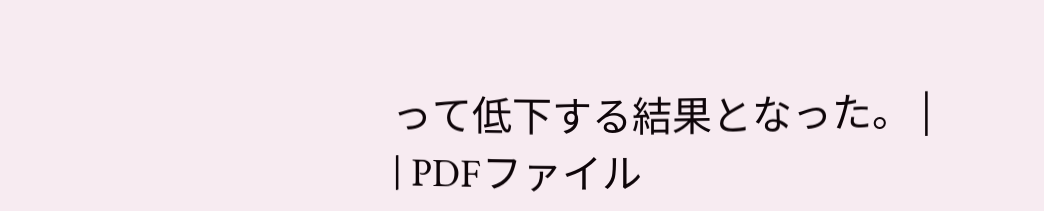って低下する結果となった。 |
| PDFファイル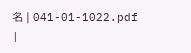名 | 041-01-1022.pdf |